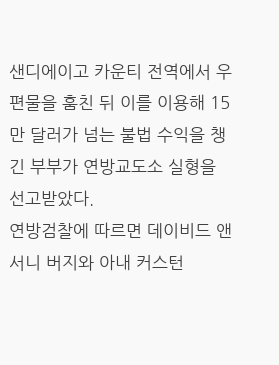샌디에이고 카운티 전역에서 우편물을 훔친 뒤 이를 이용해 15만 달러가 넘는 불법 수익을 챙긴 부부가 연방교도소 실형을 선고받았다.
연방검찰에 따르면 데이비드 앤서니 버지와 아내 커스턴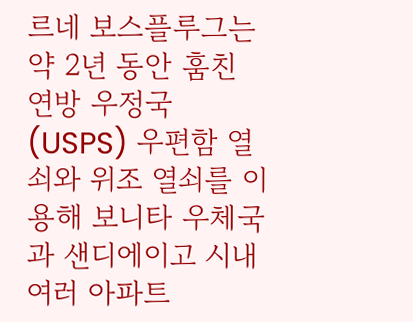르네 보스플루그는 약 2년 동안 훔친 연방 우정국(USPS) 우편함 열쇠와 위조 열쇠를 이용해 보니타 우체국과 샌디에이고 시내 여러 아파트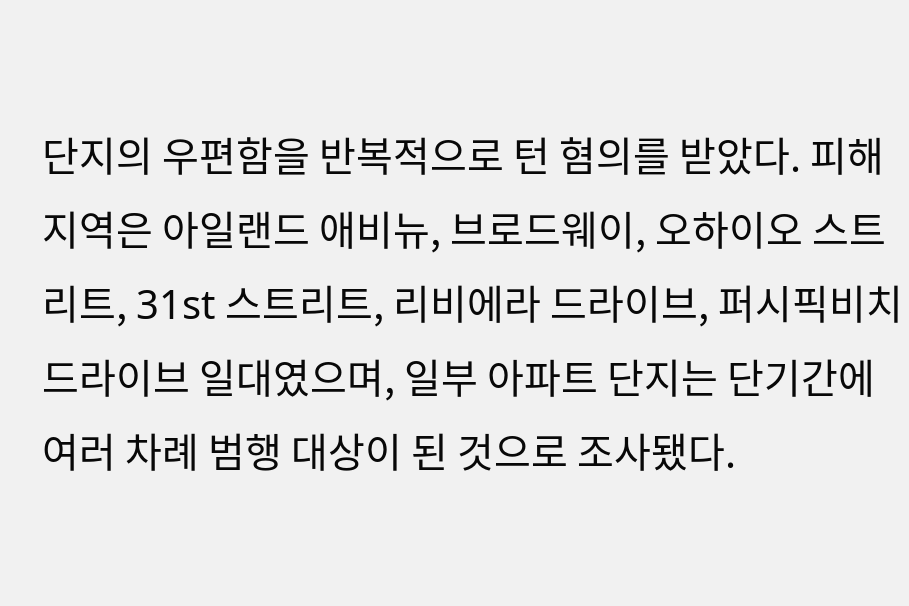단지의 우편함을 반복적으로 턴 혐의를 받았다. 피해 지역은 아일랜드 애비뉴, 브로드웨이, 오하이오 스트리트, 31st 스트리트, 리비에라 드라이브, 퍼시픽비치 드라이브 일대였으며, 일부 아파트 단지는 단기간에 여러 차례 범행 대상이 된 것으로 조사됐다.